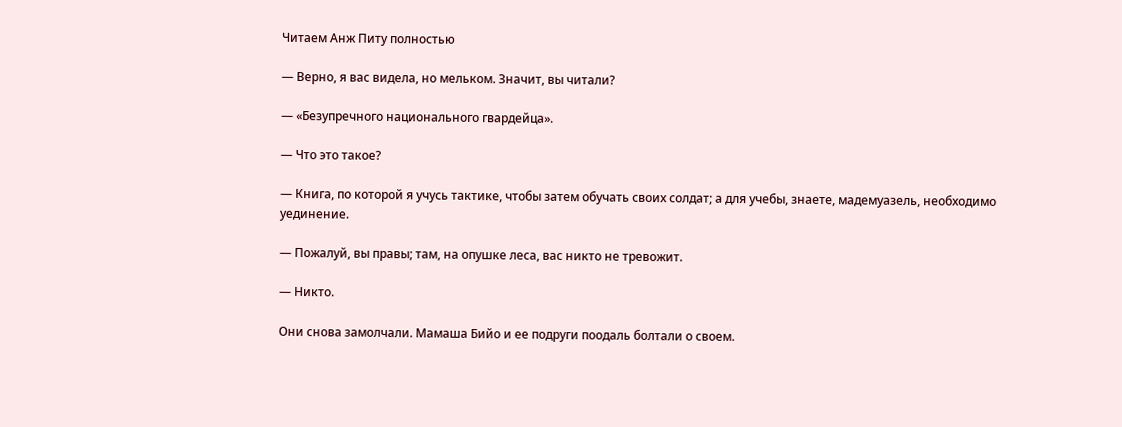Читаем Анж Питу полностью

— Верно, я вас видела, но мельком. Значит, вы читали?

— «Безупречного национального гвардейца».

— Что это такое?

— Книга, по которой я учусь тактике, чтобы затем обучать своих солдат; а для учебы, знаете, мадемуазель, необходимо уединение.

— Пожалуй, вы правы; там, на опушке леса, вас никто не тревожит.

— Никто.

Они снова замолчали. Мамаша Бийо и ее подруги поодаль болтали о своем.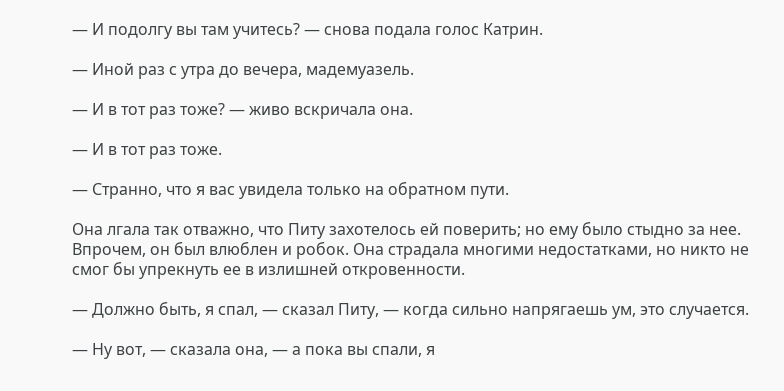— И подолгу вы там учитесь? — снова подала голос Катрин.

— Иной раз с утра до вечера, мадемуазель.

— И в тот раз тоже? — живо вскричала она.

— И в тот раз тоже.

— Странно, что я вас увидела только на обратном пути.

Она лгала так отважно, что Питу захотелось ей поверить; но ему было стыдно за нее. Впрочем, он был влюблен и робок. Она страдала многими недостатками, но никто не смог бы упрекнуть ее в излишней откровенности.

— Должно быть, я спал, — сказал Питу, — когда сильно напрягаешь ум, это случается.

— Ну вот, — сказала она, — а пока вы спали, я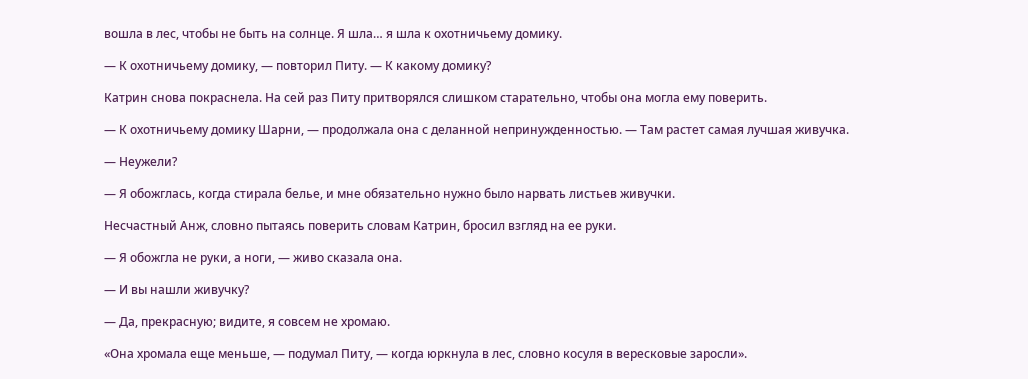вошла в лес, чтобы не быть на солнце. Я шла… я шла к охотничьему домику.

— К охотничьему домику, — повторил Питу. — К какому домику?

Катрин снова покраснела. На сей раз Питу притворялся слишком старательно, чтобы она могла ему поверить.

— К охотничьему домику Шарни, — продолжала она с деланной непринужденностью. — Там растет самая лучшая живучка.

— Неужели?

— Я обожглась, когда стирала белье, и мне обязательно нужно было нарвать листьев живучки.

Несчастный Анж, словно пытаясь поверить словам Катрин, бросил взгляд на ее руки.

— Я обожгла не руки, а ноги, — живо сказала она.

— И вы нашли живучку?

— Да, прекрасную; видите, я совсем не хромаю.

«Она хромала еще меньше, — подумал Питу, — когда юркнула в лес, словно косуля в вересковые заросли».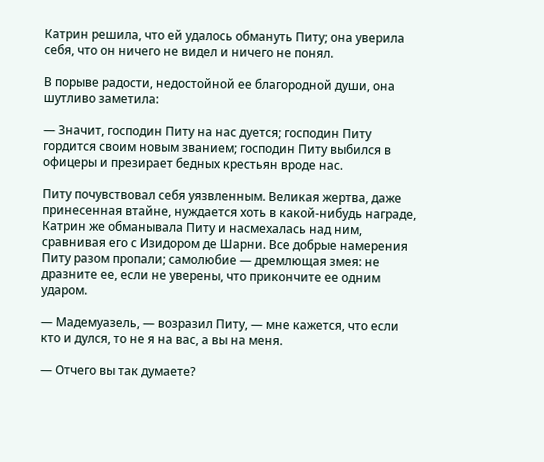Катрин решила, что ей удалось обмануть Питу; она уверила себя, что он ничего не видел и ничего не понял.

В порыве радости, недостойной ее благородной души, она шутливо заметила:

— Значит, господин Питу на нас дуется; господин Питу гордится своим новым званием; господин Питу выбился в офицеры и презирает бедных крестьян вроде нас.

Питу почувствовал себя уязвленным. Великая жертва, даже принесенная втайне, нуждается хоть в какой-нибудь награде, Катрин же обманывала Питу и насмехалась над ним, сравнивая его с Изидором де Шарни. Все добрые намерения Питу разом пропали; самолюбие — дремлющая змея: не дразните ее, если не уверены, что прикончите ее одним ударом.

— Мадемуазель, — возразил Питу, — мне кажется, что если кто и дулся, то не я на вас, а вы на меня.

— Отчего вы так думаете?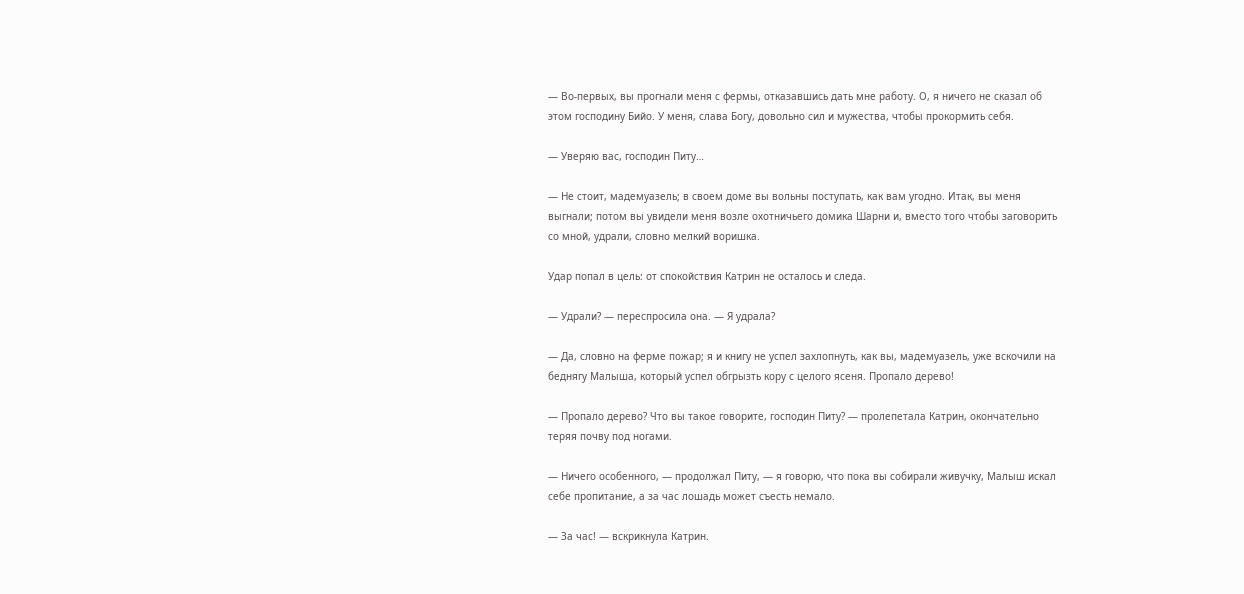— Во-первых, вы прогнали меня с фермы, отказавшись дать мне работу. О, я ничего не сказал об этом господину Бийо. У меня, слава Богу, довольно сил и мужества, чтобы прокормить себя.

— Уверяю вас, господин Питу…

— Не стоит, мадемуазель; в своем доме вы вольны поступать, как вам угодно. Итак, вы меня выгнали; потом вы увидели меня возле охотничьего домика Шарни и, вместо того чтобы заговорить со мной, удрали, словно мелкий воришка.

Удар попал в цель: от спокойствия Катрин не осталось и следа.

— Удрали? — переспросила она. — Я удрала?

— Да, словно на ферме пожар; я и книгу не успел захлопнуть, как вы, мадемуазель, уже вскочили на беднягу Малыша, который успел обгрызть кору с целого ясеня. Пропало дерево!

— Пропало дерево? Что вы такое говорите, господин Питу? — пролепетала Катрин, окончательно теряя почву под ногами.

— Ничего особенного, — продолжал Питу, — я говорю, что пока вы собирали живучку, Малыш искал себе пропитание, а за час лошадь может съесть немало.

— За час! — вскрикнула Катрин.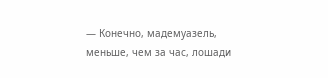— Конечно, мадемуазель, меньше, чем за час, лошади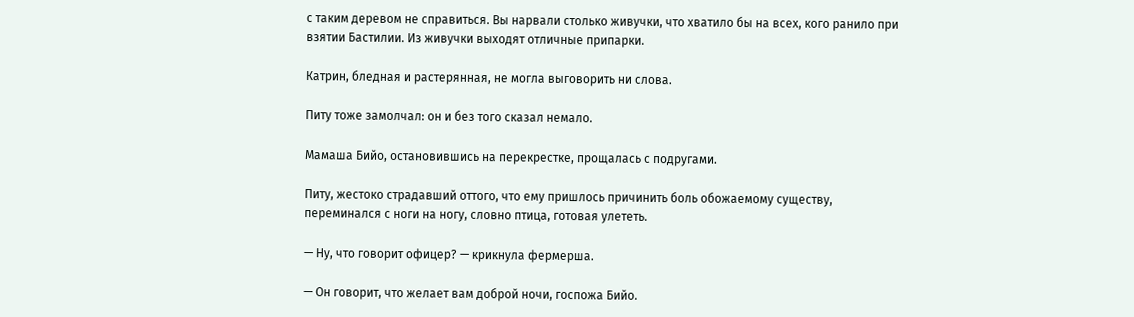с таким деревом не справиться. Вы нарвали столько живучки, что хватило бы на всех, кого ранило при взятии Бастилии. Из живучки выходят отличные припарки.

Катрин, бледная и растерянная, не могла выговорить ни слова.

Питу тоже замолчал: он и без того сказал немало.

Мамаша Бийо, остановившись на перекрестке, прощалась с подругами.

Питу, жестоко страдавший оттого, что ему пришлось причинить боль обожаемому существу, переминался с ноги на ногу, словно птица, готовая улететь.

— Ну, что говорит офицер? — крикнула фермерша.

— Он говорит, что желает вам доброй ночи, госпожа Бийо.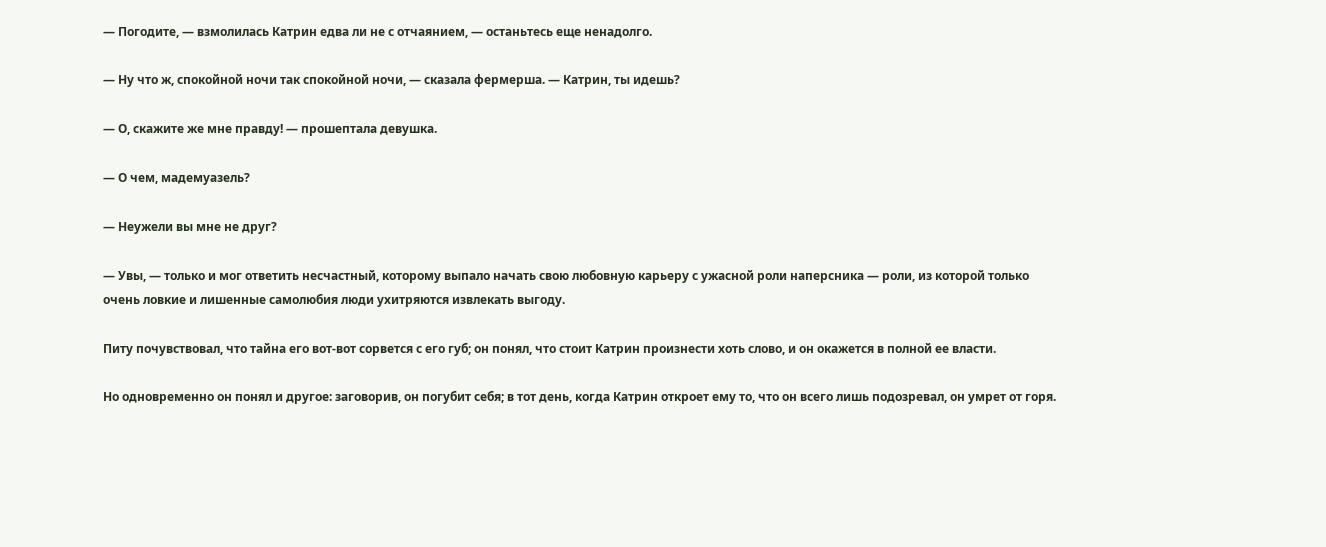— Погодите, — взмолилась Катрин едва ли не с отчаянием, — останьтесь еще ненадолго.

— Ну что ж, спокойной ночи так спокойной ночи, — сказала фермерша. — Катрин, ты идешь?

— О, скажите же мне правду! — прошептала девушка.

— О чем, мадемуазель?

— Неужели вы мне не друг?

— Увы, — только и мог ответить несчастный, которому выпало начать свою любовную карьеру с ужасной роли наперсника — роли, из которой только очень ловкие и лишенные самолюбия люди ухитряются извлекать выгоду.

Питу почувствовал, что тайна его вот-вот сорвется с его губ; он понял, что стоит Катрин произнести хоть слово, и он окажется в полной ее власти.

Но одновременно он понял и другое: заговорив, он погубит себя; в тот день, когда Катрин откроет ему то, что он всего лишь подозревал, он умрет от горя.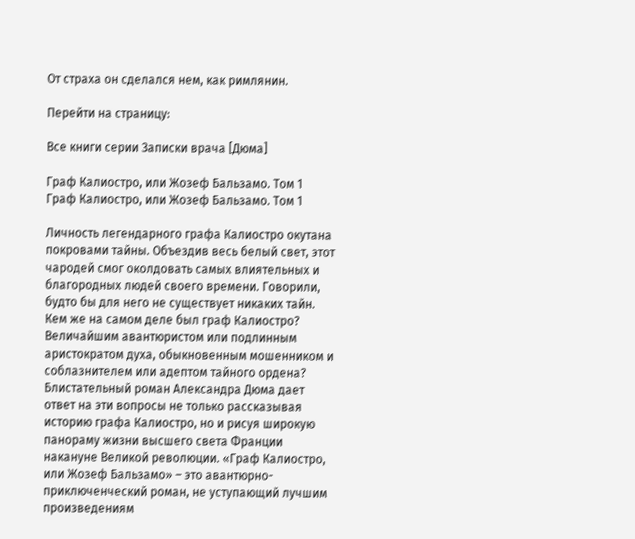От страха он сделался нем, как римлянин.

Перейти на страницу:

Все книги серии Записки врача [Дюма]

Граф Калиостро, или Жозеф Бальзамо. Том 1
Граф Калиостро, или Жозеф Бальзамо. Том 1

Личность легендарного графа Калиостро окутана покровами тайны. Объездив весь белый свет, этот чародей смог околдовать самых влиятельных и благородных людей своего времени. Говорили, будто бы для него не существует никаких тайн. Кем же на самом деле был граф Калиостро? Величайшим авантюристом или подлинным аристократом духа, обыкновенным мошенником и соблазнителем или адептом тайного ордена? Блистательный роман Александра Дюма дает ответ на эти вопросы не только рассказывая историю графа Калиостро, но и рисуя широкую панораму жизни высшего света Франции накануне Великой революции. «Граф Калиостро, или Жозеф Бальзамо» – это авантюрно-приключенческий роман, не уступающий лучшим произведениям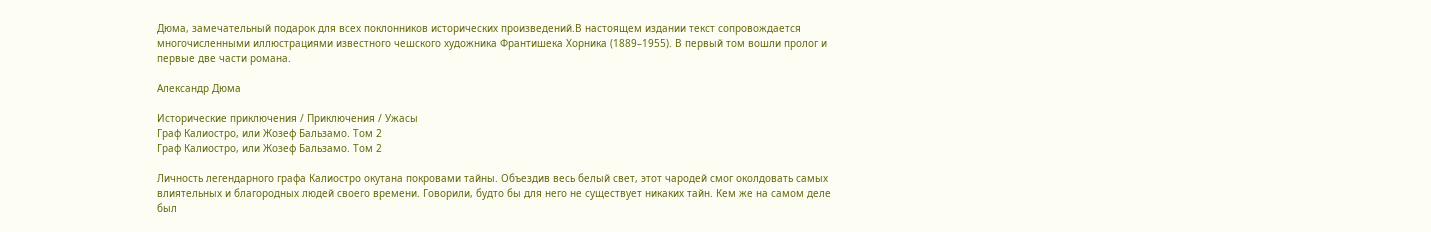Дюма, замечательный подарок для всех поклонников исторических произведений.В настоящем издании текст сопровождается многочисленными иллюстрациями известного чешского художника Франтишека Хорника (1889–1955). В первый том вошли пролог и первые две части романа.

Александр Дюма

Исторические приключения / Приключения / Ужасы
Граф Калиостро, или Жозеф Бальзамо. Том 2
Граф Калиостро, или Жозеф Бальзамо. Том 2

Личность легендарного графа Калиостро окутана покровами тайны. Объездив весь белый свет, этот чародей смог околдовать самых влиятельных и благородных людей своего времени. Говорили, будто бы для него не существует никаких тайн. Кем же на самом деле был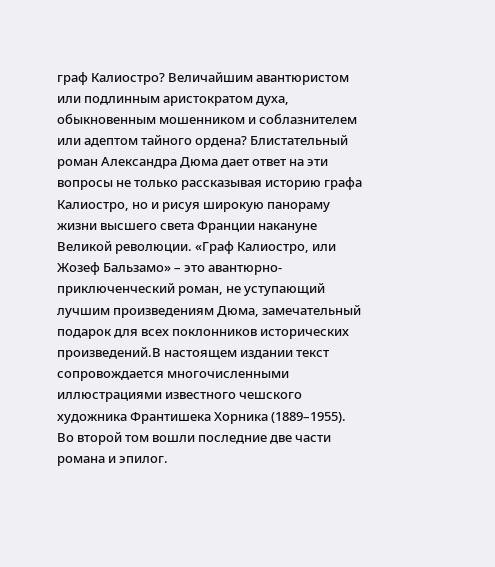граф Калиостро? Величайшим авантюристом или подлинным аристократом духа, обыкновенным мошенником и соблазнителем или адептом тайного ордена? Блистательный роман Александра Дюма дает ответ на эти вопросы не только рассказывая историю графа Калиостро, но и рисуя широкую панораму жизни высшего света Франции накануне Великой революции. «Граф Калиостро, или Жозеф Бальзамо» – это авантюрно-приключенческий роман, не уступающий лучшим произведениям Дюма, замечательный подарок для всех поклонников исторических произведений.В настоящем издании текст сопровождается многочисленными иллюстрациями известного чешского художника Франтишека Хорника (1889–1955). Во второй том вошли последние две части романа и эпилог.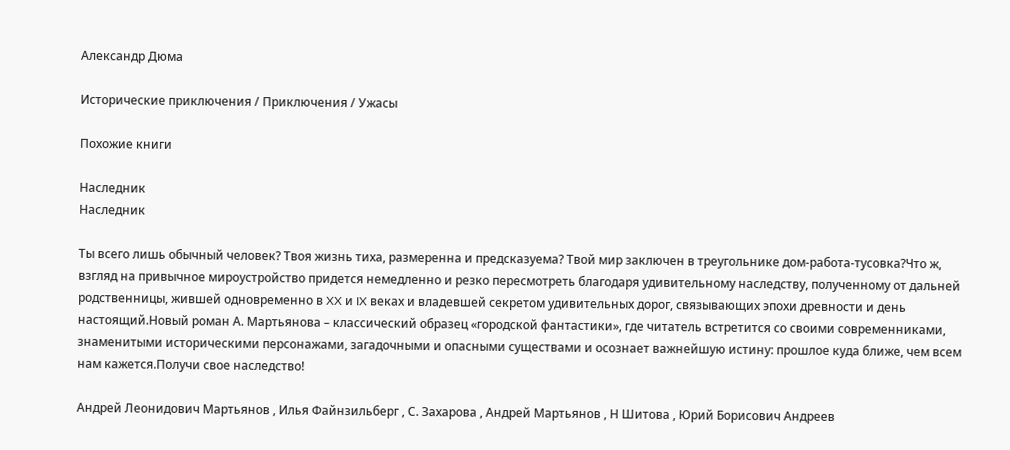Александр Дюма

Исторические приключения / Приключения / Ужасы

Похожие книги

Наследник
Наследник

Ты всего лишь обычный человек? Твоя жизнь тиха, размеренна и предсказуема? Твой мир заключен в треугольнике дом-работа-тусовка?Что ж, взгляд на привычное мироустройство придется немедленно и резко пересмотреть благодаря удивительному наследству, полученному от дальней родственницы, жившей одновременно в XX и IX веках и владевшей секретом удивительных дорог, связывающих эпохи древности и день настоящий.Новый роман А. Мартьянова – классический образец «городской фантастики», где читатель встретится со своими современниками, знаменитыми историческими персонажами, загадочными и опасными существами и осознает важнейшую истину: прошлое куда ближе, чем всем нам кажется.Получи свое наследство!

Андрей Леонидович Мартьянов , Илья Файнзильберг , С. Захарова , Андрей Мартьянов , Н Шитова , Юрий Борисович Андреев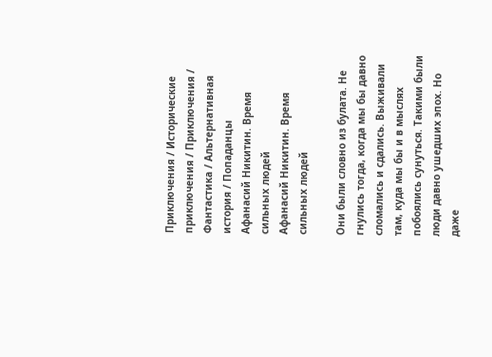Приключения / Исторические приключения / Приключения / Фантастика / Альтернативная история / Попаданцы
Афанасий Никитин. Время сильных людей
Афанасий Никитин. Время сильных людей

Они были словно из булата. Не гнулись тогда, когда мы бы давно сломались и сдались. Выживали там, куда мы бы и в мыслях побоялись сунуться. Такими были люди давно ушедших эпох. Но даже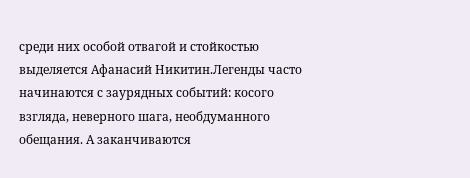среди них особой отвагой и стойкостью выделяется Афанасий Никитин.Легенды часто начинаются с заурядных событий: косого взгляда, неверного шага, необдуманного обещания. А заканчиваются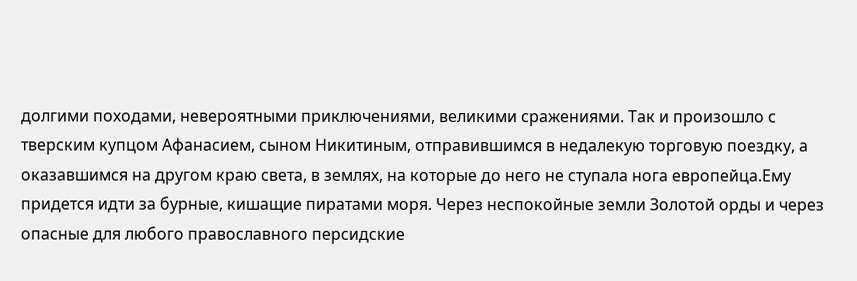долгими походами, невероятными приключениями, великими сражениями. Так и произошло с тверским купцом Афанасием, сыном Никитиным, отправившимся в недалекую торговую поездку, а оказавшимся на другом краю света, в землях, на которые до него не ступала нога европейца.Ему придется идти за бурные, кишащие пиратами моря. Через неспокойные земли Золотой орды и через опасные для любого православного персидские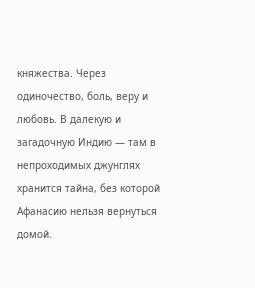княжества. Через одиночество, боль, веру и любовь. В далекую и загадочную Индию — там в непроходимых джунглях хранится тайна, без которой Афанасию нельзя вернуться домой.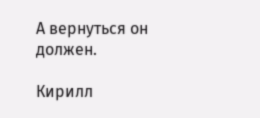А вернуться он должен.

Кирилл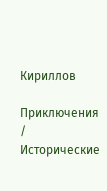Кириллов

Приключения / Исторические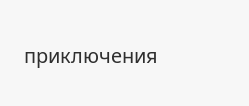приключения